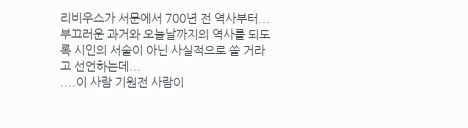리비우스가 서문에서 700년 전 역사부터... 부끄러운 과거와 오늘날까지의 역사를 되도록 시인의 서술이 아닌 사실적으로 쓸 거라고 선언하는데...
....이 사람 기원전 사람이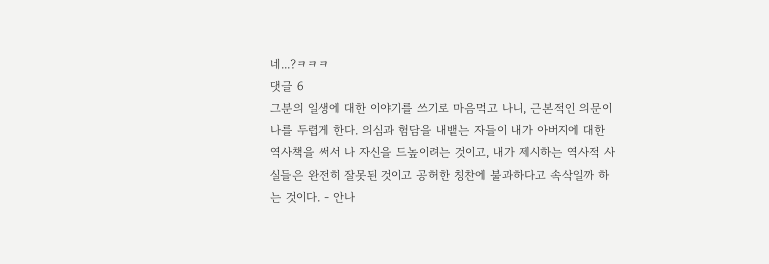네...?ㅋㅋㅋ
댓글 6
그분의 일생에 대한 이야기를 쓰기로 마음먹고 나니, 근본적인 의문이 나를 두렵게 한다. 의심과 험담을 내뱉는 자들이 내가 아버지에 대한 역사책을 써서 나 자신을 드높이려는 것이고, 내가 제시하는 역사적 사실들은 완전히 잘못된 것이고 공허한 칭찬에 불과하다고 속삭일까 하는 것이다. - 안나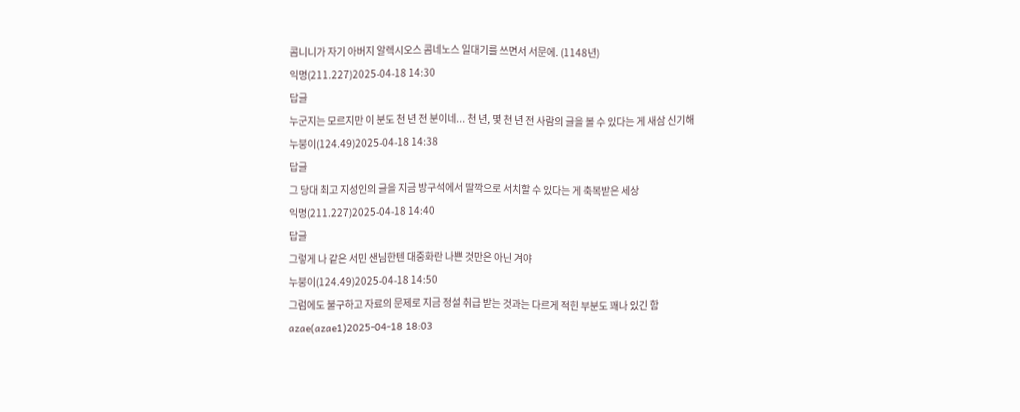콤니니가 자기 아버지 알렉시오스 콤네노스 일대기를 쓰면서 서문에. (1148년)
익명(211.227)2025-04-18 14:30
답글
누군지는 모르지만 이 분도 천 년 전 분이네... 천 년, 몇 천 년 전 사람의 글을 볼 수 있다는 게 새삼 신기해
누붕이(124.49)2025-04-18 14:38
답글
그 당대 최고 지성인의 글을 지금 방구석에서 딸깍으로 서치할 수 있다는 게 축복받은 세상
익명(211.227)2025-04-18 14:40
답글
그렇게 나 같은 서민 샌님한텐 대중화란 나쁜 것만은 아닌 겨야
누붕이(124.49)2025-04-18 14:50
그럼에도 불구하고 자료의 문제로 지금 정설 취급 받는 것과는 다르게 적힌 부분도 꽤나 있긴 함
azae(azae1)2025-04-18 18:03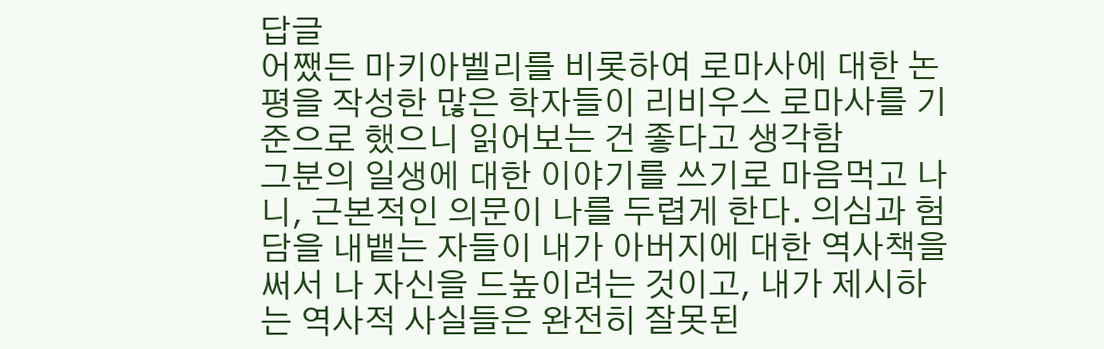답글
어쨌든 마키아벨리를 비롯하여 로마사에 대한 논평을 작성한 많은 학자들이 리비우스 로마사를 기준으로 했으니 읽어보는 건 좋다고 생각함
그분의 일생에 대한 이야기를 쓰기로 마음먹고 나니, 근본적인 의문이 나를 두렵게 한다. 의심과 험담을 내뱉는 자들이 내가 아버지에 대한 역사책을 써서 나 자신을 드높이려는 것이고, 내가 제시하는 역사적 사실들은 완전히 잘못된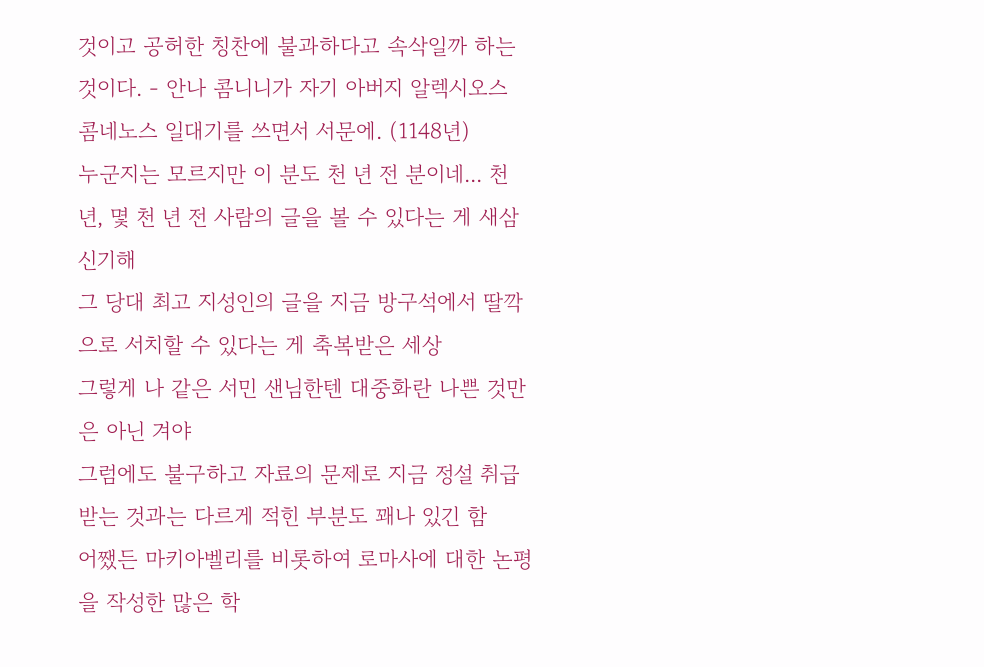것이고 공허한 칭찬에 불과하다고 속삭일까 하는 것이다. - 안나 콤니니가 자기 아버지 알렉시오스 콤네노스 일대기를 쓰면서 서문에. (1148년)
누군지는 모르지만 이 분도 천 년 전 분이네... 천 년, 몇 천 년 전 사람의 글을 볼 수 있다는 게 새삼 신기해
그 당대 최고 지성인의 글을 지금 방구석에서 딸깍으로 서치할 수 있다는 게 축복받은 세상
그렇게 나 같은 서민 샌님한텐 대중화란 나쁜 것만은 아닌 겨야
그럼에도 불구하고 자료의 문제로 지금 정설 취급 받는 것과는 다르게 적힌 부분도 꽤나 있긴 함
어쨌든 마키아벨리를 비롯하여 로마사에 대한 논평을 작성한 많은 학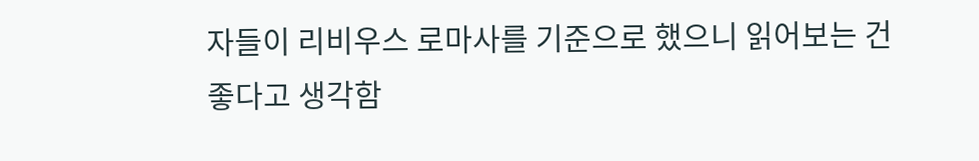자들이 리비우스 로마사를 기준으로 했으니 읽어보는 건 좋다고 생각함